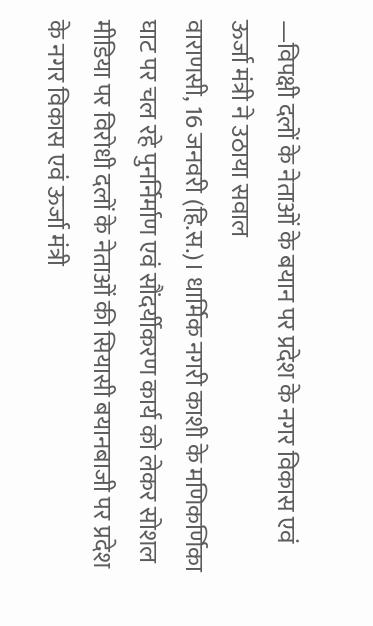—विपक्षी दलों के नेताओं के बयान पर प्रदेश के नगर विकास एवं ऊर्जा मंत्री ने उठाया सवाल
वाराणसी, 16 जनवरी (हि.स.)। धार्मिक नगरी काशी के मणिकर्णिका घाट पर चल रहे पुनर्निर्माण एवं सौंदर्यीकरण कार्य को लेकर सोशल मीडिया पर विरोधी दलों के नेताओं की सियासी बयानबाजी पर प्रदेश के नगर विकास एवं ऊर्जा मंत्री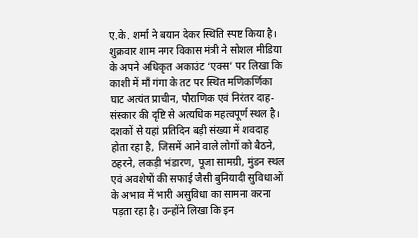ए.के. शर्मा ने बयान देकर स्थिति स्पष्ट किया है। शुक्रवार शाम नगर विकास मंत्री ने सोशल मीडिया के अपने अधिकृत अकाउंट ‘एक्स’ पर लिखा कि काशी में माँ गंगा के तट पर स्थित मणिकर्णिका घाट अत्यंत प्राचीन, पौराणिक एवं निरंतर दाह-संस्कार की दृष्टि से अत्यधिक महत्वपूर्ण स्थल है। दशकों से यहां प्रतिदिन बड़ी संख्या में शवदाह होता रहा है, जिसमें आने वाले लोगों को बैठने, ठहरने, लकड़ी भंडारण, पूजा सामग्री, मुंडन स्थल एवं अवशेषों की सफाई जैसी बुनियादी सुविधाओं के अभाव में भारी असुविधा का सामना करना पड़ता रहा है। उन्होंने लिखा कि इन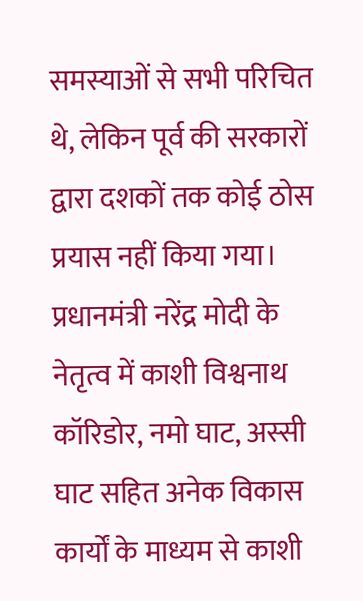समस्याओं से सभी परिचित थे, लेकिन पूर्व की सरकारों द्वारा दशकों तक कोई ठोस प्रयास नहीं किया गया। प्रधानमंत्री नरेंद्र मोदी के नेतृत्व में काशी विश्वनाथ कॉरिडोर, नमो घाट, अस्सी घाट सहित अनेक विकास कार्यों के माध्यम से काशी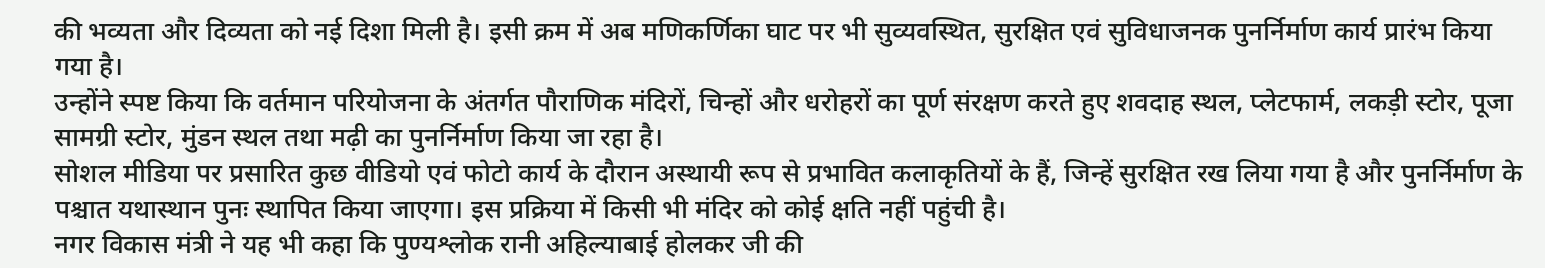की भव्यता और दिव्यता को नई दिशा मिली है। इसी क्रम में अब मणिकर्णिका घाट पर भी सुव्यवस्थित, सुरक्षित एवं सुविधाजनक पुनर्निर्माण कार्य प्रारंभ किया गया है।
उन्होंने स्पष्ट किया कि वर्तमान परियोजना के अंतर्गत पौराणिक मंदिरों, चिन्हों और धरोहरों का पूर्ण संरक्षण करते हुए शवदाह स्थल, प्लेटफार्म, लकड़ी स्टोर, पूजा सामग्री स्टोर, मुंडन स्थल तथा मढ़ी का पुनर्निर्माण किया जा रहा है।
सोशल मीडिया पर प्रसारित कुछ वीडियो एवं फोटो कार्य के दौरान अस्थायी रूप से प्रभावित कलाकृतियों के हैं, जिन्हें सुरक्षित रख लिया गया है और पुनर्निर्माण के पश्चात यथास्थान पुनः स्थापित किया जाएगा। इस प्रक्रिया में किसी भी मंदिर को कोई क्षति नहीं पहुंची है।
नगर विकास मंत्री ने यह भी कहा कि पुण्यश्लोक रानी अहिल्याबाई होलकर जी की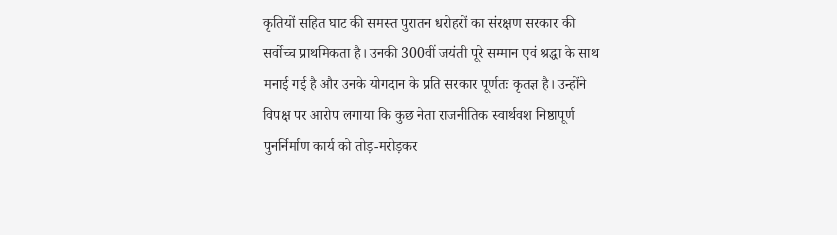कृतियों सहित घाट की समस्त पुरातन धरोहरों का संरक्षण सरकार की सर्वोच्च प्राथमिकता है। उनकी 300वीं जयंती पूरे सम्मान एवं श्रद्धा के साथ मनाई गई है और उनके योगदान के प्रति सरकार पूर्णतः कृतज्ञ है। उन्होंने विपक्ष पर आरोप लगाया कि कुछ नेता राजनीतिक स्वार्थवश निष्ठापूर्ण पुनर्निर्माण कार्य को तोड़-मरोड़कर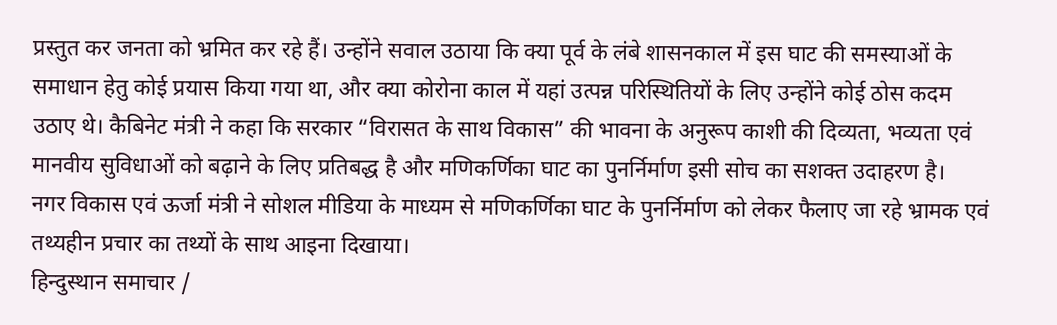प्रस्तुत कर जनता को भ्रमित कर रहे हैं। उन्होंने सवाल उठाया कि क्या पूर्व के लंबे शासनकाल में इस घाट की समस्याओं के समाधान हेतु कोई प्रयास किया गया था, और क्या कोरोना काल में यहां उत्पन्न परिस्थितियों के लिए उन्होंने कोई ठोस कदम उठाए थे। कैबिनेट मंत्री ने कहा कि सरकार “विरासत के साथ विकास” की भावना के अनुरूप काशी की दिव्यता, भव्यता एवं मानवीय सुविधाओं को बढ़ाने के लिए प्रतिबद्ध है और मणिकर्णिका घाट का पुनर्निर्माण इसी सोच का सशक्त उदाहरण है।
नगर विकास एवं ऊर्जा मंत्री ने सोशल मीडिया के माध्यम से मणिकर्णिका घाट के पुनर्निर्माण को लेकर फैलाए जा रहे भ्रामक एवं तथ्यहीन प्रचार का तथ्यों के साथ आइना दिखाया।
हिन्दुस्थान समाचार /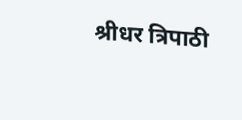श्रीधर त्रिपाठी